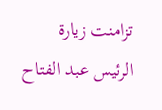تزامنت زيارة الرئيس عبد الفتاح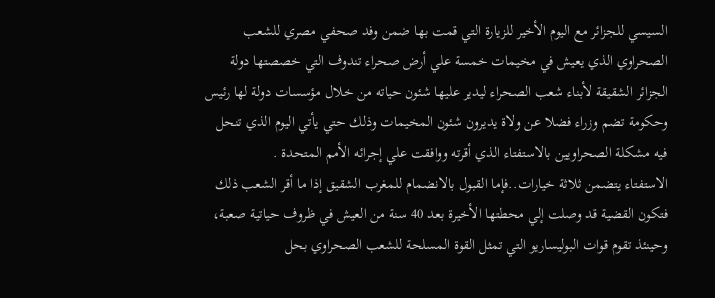السيسي للجزائر مع اليوم الأخير للزيارة التي قمت بها ضمن وفد صحفي مصري للشعب الصحراوي الذي يعيش في مخيمات خمسة علي أرض صحراء تندوف التي خصصتها دولة الجزائر الشقيقة لأبناء شعب الصحراء ليدير عليها شئون حياته من خلال مؤسسات دولة لها رئيس وحكومة تضم وزراء فضلا عن ولاة يديرون شئون المخيمات وذلك حتي يأتي اليوم الذي تنحل فيه مشكلة الصحراويين بالاستفتاء الذي أقرته ووافقت علي إجرائه الأمم المتحدة .
الاستفتاء يتضمن ثلاثة خيارات..فإما القبول بالانضمام للمغرب الشقيق إذا ما أقر الشعب ذلك فتكون القضية قد وصلت إلي محطتها الأخيرة بعد 40 سنة من العيش في ظروف حياتية صعبة، وحينئذ تقوم قوات البوليساريو التي تمثل القوة المسلحة للشعب الصحراوي بحل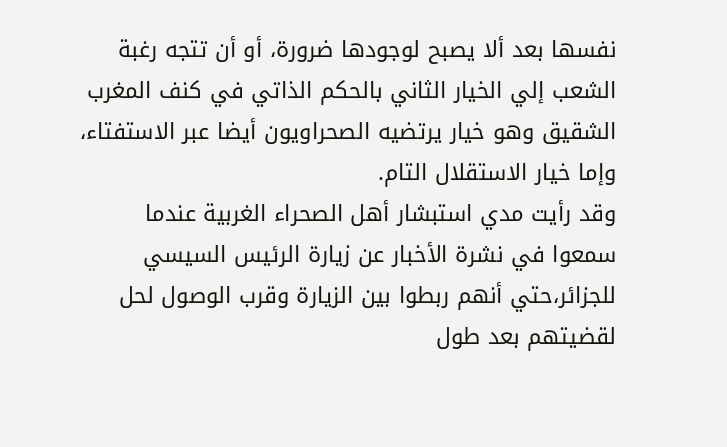نفسها بعد ألا يصبح لوجودها ضرورة، أو أن تتجه رغبة الشعب إلي الخيار الثاني بالحكم الذاتي في كنف المغرب الشقيق وهو خيار يرتضيه الصحراويون أيضا عبر الاستفتاء، وإما خيار الاستقلال التام.
وقد رأيت مدي استبشار أهل الصحراء الغربية عندما سمعوا في نشرة الأخبار عن زيارة الرئيس السيسي للجزائر،حتي أنهم ربطوا بين الزيارة وقرب الوصول لحل لقضيتهم بعد طول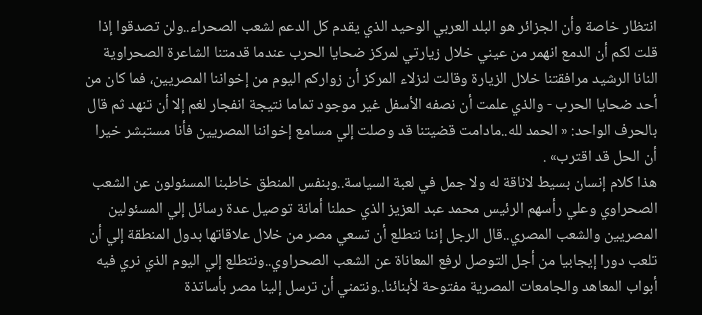انتظار خاصة وأن الجزائر هو البلد العربي الوحيد الذي يقدم كل الدعم لشعب الصحراء..ولن تصدقوا إذا قلت لكم أن الدمع انهمر من عيني خلال زيارتي لمركز ضحايا الحرب عندما قدمتنا الشاعرة الصحراوية النانا الرشيد مرافقتنا خلال الزيارة وقالت لنزلاء المركز أن زواركم اليوم من إخواننا المصريين، فما كان من أحد ضحايا الحرب - والذي علمت أن نصفه الأسفل غير موجود تماما نتيجة انفجار لغم إلا أن تنهد ثم قال بالحرف الواحد: « الحمد لله..مادامت قضيتنا قد وصلت إلي مسامع إخواننا المصريين فأنا مستبشر خيرا أن الحل قد اقترب» .
هذا كلام إنسان بسيط لاناقة له ولا جمل في لعبة السياسة..وبنفس المنطق خاطبنا المسئولون عن الشعب الصحراوي وعلي رأسهم الرئيس محمد عبد العزيز الذي حملنا أمانة توصيل عدة رسائل إلي المسئولين المصريين والشعب المصري..قال الرجل إننا نتطلع أن تسعي مصر من خلال علاقاتها بدول المنطقة إلي أن تلعب دورا إيجابيا من أجل التوصل لرفع المعاناة عن الشعب الصحراوي..ونتطلع إلي اليوم الذي نري فيه أبواب المعاهد والجامعات المصرية مفتوحة لأبنائنا..ونتمني أن ترسل إلينا مصر بأساتذة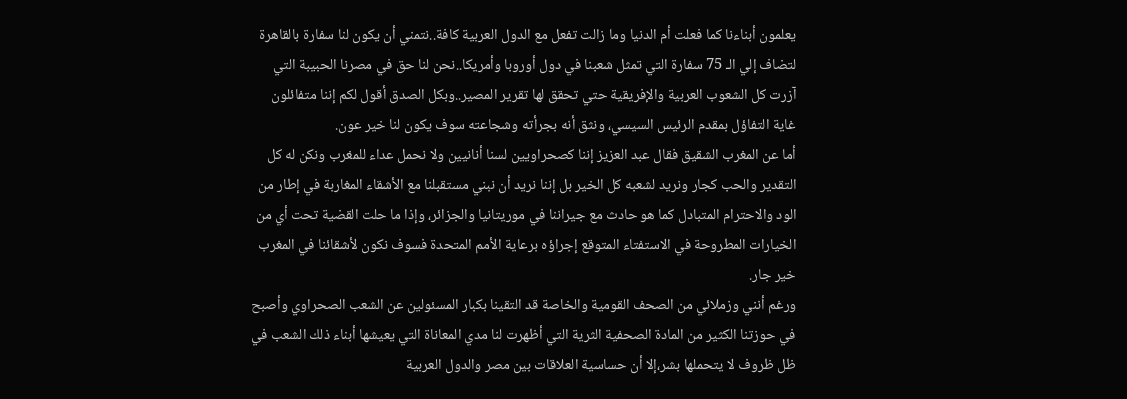يعلمون أبناءنا كما فعلت أم الدنيا وما زالت تفعل مع الدول العربية كافة..نتمني أن يكون لنا سفارة بالقاهرة لتضاف إلي الـ 75 سفارة التي تمثل شعبنا في دول أوروبا وأمريكا..نحن لنا حق في مصرنا الحبيبة التي آزرت كل الشعوب العربية والإفريقية حتي تحقق لها تقرير المصير..وبكل الصدق أقول لكم إننا متفائلون غاية التفاؤل بمقدم الرئيس السيسي، ونثق أنه بجرأته وشجاعته سوف يكون لنا خير عون.
أما عن المغرب الشقيق فقال عبد العزيز إننا كصحراويين لسنا أنانيين ولا نحمل عداء للمغرب ونكن له كل التقدير والحب كجار ونريد لشعبه كل الخير بل إننا نريد أن نبني مستقبلنا مع الأشقاء المغاربة في إطار من الود والاحترام المتبادل كما هو حادث مع جيراننا في موريتانيا والجزائر، وإذا ما حلت القضية تحت أي من الخيارات المطروحة في الاستفتاء المتوقع إجراؤه برعاية الأمم المتحدة فسوف نكون لأشقائنا في المغرب خير جار.
ورغم أنني وزملائي من الصحف القومية والخاصة قد التقينا بكبار المسئولين عن الشعب الصحراوي وأصبح في حوزتنا الكثير من المادة الصحفية الثرية التي أظهرت لنا مدي المعاناة التي يعيشها أبناء ذلك الشعب في ظل ظروف لا يتحملها بشر،إلا أن حساسية العلاقات بين مصر والدول العربية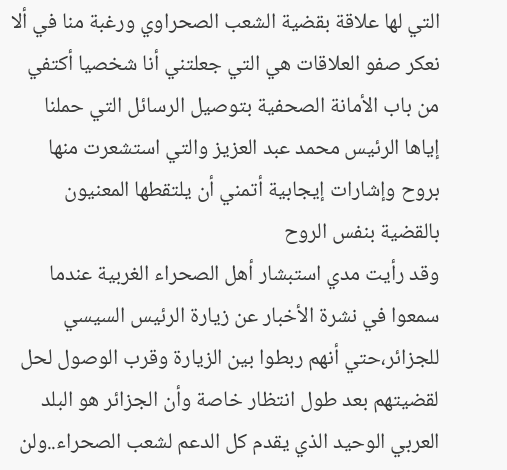التي لها علاقة بقضية الشعب الصحراوي ورغبة منا في ألا نعكر صفو العلاقات هي التي جعلتني أنا شخصيا أكتفي من باب الأمانة الصحفية بتوصيل الرسائل التي حملنا إياها الرئيس محمد عبد العزيز والتي استشعرت منها بروح وإشارات إيجابية أتمني أن يلتقطها المعنيون بالقضية بنفس الروح
وقد رأيت مدي استبشار أهل الصحراء الغربية عندما سمعوا في نشرة الأخبار عن زيارة الرئيس السيسي للجزائر،حتي أنهم ربطوا بين الزيارة وقرب الوصول لحل لقضيتهم بعد طول انتظار خاصة وأن الجزائر هو البلد العربي الوحيد الذي يقدم كل الدعم لشعب الصحراء..ولن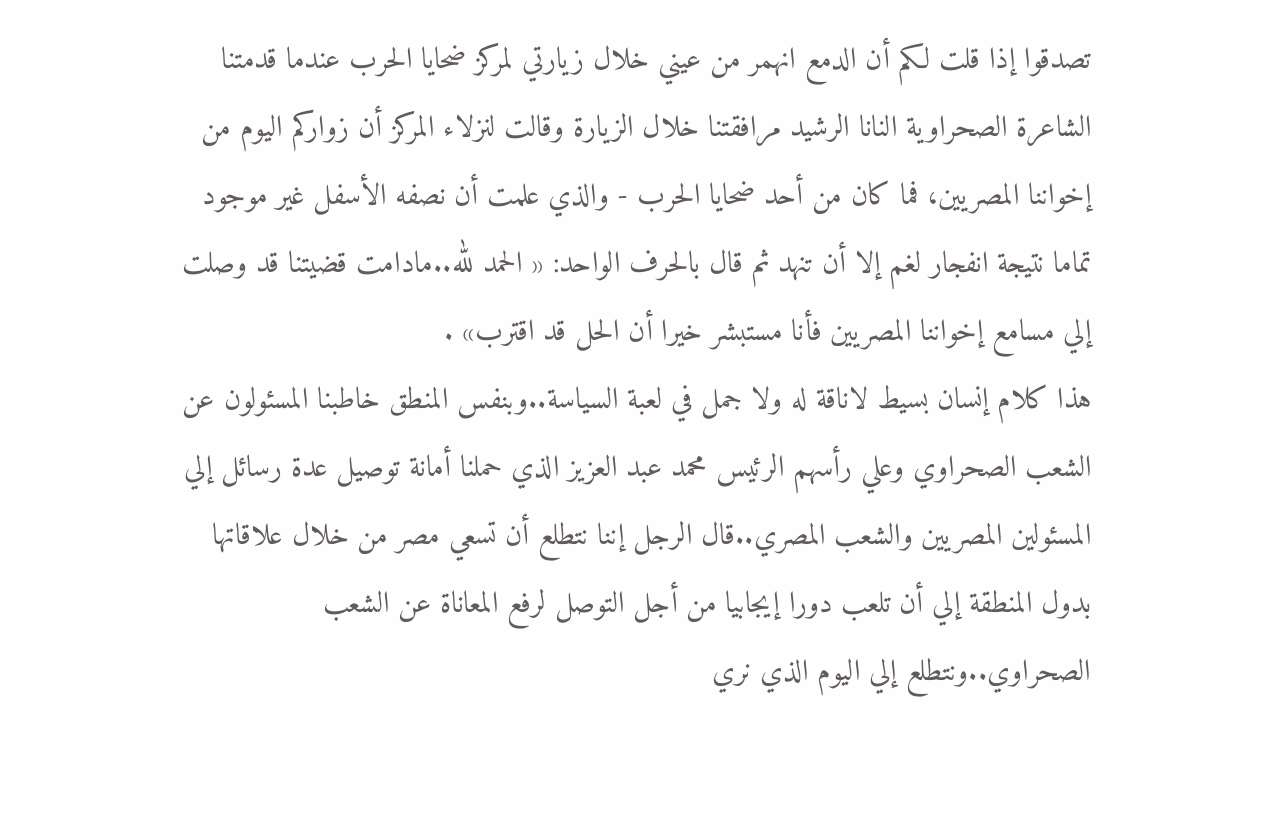تصدقوا إذا قلت لكم أن الدمع انهمر من عيني خلال زيارتي لمركز ضحايا الحرب عندما قدمتنا الشاعرة الصحراوية النانا الرشيد مرافقتنا خلال الزيارة وقالت لنزلاء المركز أن زواركم اليوم من إخواننا المصريين، فما كان من أحد ضحايا الحرب - والذي علمت أن نصفه الأسفل غير موجود تماما نتيجة انفجار لغم إلا أن تنهد ثم قال بالحرف الواحد: « الحمد لله..مادامت قضيتنا قد وصلت إلي مسامع إخواننا المصريين فأنا مستبشر خيرا أن الحل قد اقترب» .
هذا كلام إنسان بسيط لاناقة له ولا جمل في لعبة السياسة..وبنفس المنطق خاطبنا المسئولون عن الشعب الصحراوي وعلي رأسهم الرئيس محمد عبد العزيز الذي حملنا أمانة توصيل عدة رسائل إلي المسئولين المصريين والشعب المصري..قال الرجل إننا نتطلع أن تسعي مصر من خلال علاقاتها بدول المنطقة إلي أن تلعب دورا إيجابيا من أجل التوصل لرفع المعاناة عن الشعب الصحراوي..ونتطلع إلي اليوم الذي نري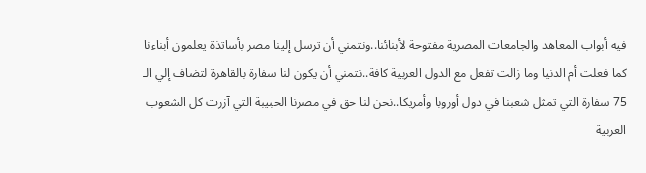فيه أبواب المعاهد والجامعات المصرية مفتوحة لأبنائنا..ونتمني أن ترسل إلينا مصر بأساتذة يعلمون أبناءنا كما فعلت أم الدنيا وما زالت تفعل مع الدول العربية كافة..نتمني أن يكون لنا سفارة بالقاهرة لتضاف إلي الـ 75 سفارة التي تمثل شعبنا في دول أوروبا وأمريكا..نحن لنا حق في مصرنا الحبيبة التي آزرت كل الشعوب العربية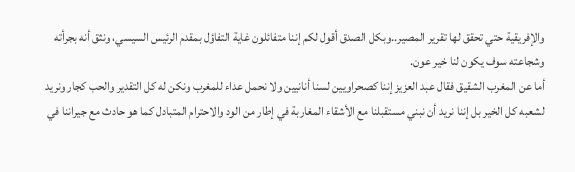والإفريقية حتي تحقق لها تقرير المصير..وبكل الصدق أقول لكم إننا متفائلون غاية التفاؤل بمقدم الرئيس السيسي، ونثق أنه بجرأته وشجاعته سوف يكون لنا خير عون.
أما عن المغرب الشقيق فقال عبد العزيز إننا كصحراويين لسنا أنانيين ولا نحمل عداء للمغرب ونكن له كل التقدير والحب كجار ونريد لشعبه كل الخير بل إننا نريد أن نبني مستقبلنا مع الأشقاء المغاربة في إطار من الود والاحترام المتبادل كما هو حادث مع جيراننا في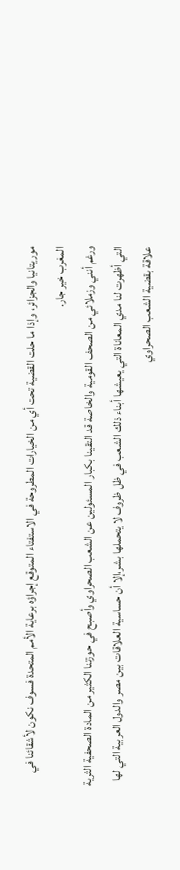موريتانيا والجزائر، وإذا ما حلت القضية تحت أي من الخيارات المطروحة في الاستفتاء المتوقع إجراؤه برعاية الأمم المتحدة فسوف نكون لأشقائنا في المغرب خير جار.
ورغم أنني وزملائي من الصحف القومية والخاصة قد التقينا بكبار المسئولين عن الشعب الصحراوي وأصبح في حوزتنا الكثير من المادة الصحفية الثرية التي أظهرت لنا مدي المعاناة التي يعيشها أبناء ذلك الشعب في ظل ظروف لا يتحملها بشر،إلا أن حساسية العلاقات بين مصر والدول العربية التي لها علاقة بقضية الشعب الصحراوي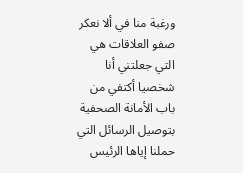ورغبة منا في ألا نعكر صفو العلاقات هي التي جعلتني أنا شخصيا أكتفي من باب الأمانة الصحفية بتوصيل الرسائل التي حملنا إياها الرئيس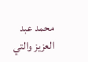محمد عبد العزيز والتي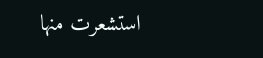استشعرت منها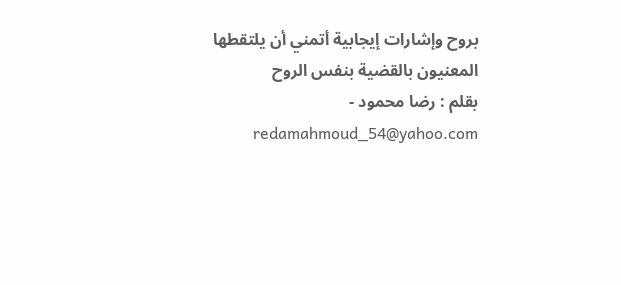بروح وإشارات إيجابية أتمني أن يلتقطها المعنيون بالقضية بنفس الروح
بقلم : رضا محمود - redamahmoud_54@yahoo.com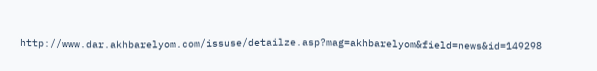http://www.dar.akhbarelyom.com/issuse/detailze.asp?mag=akhbarelyom&field=news&id=149298